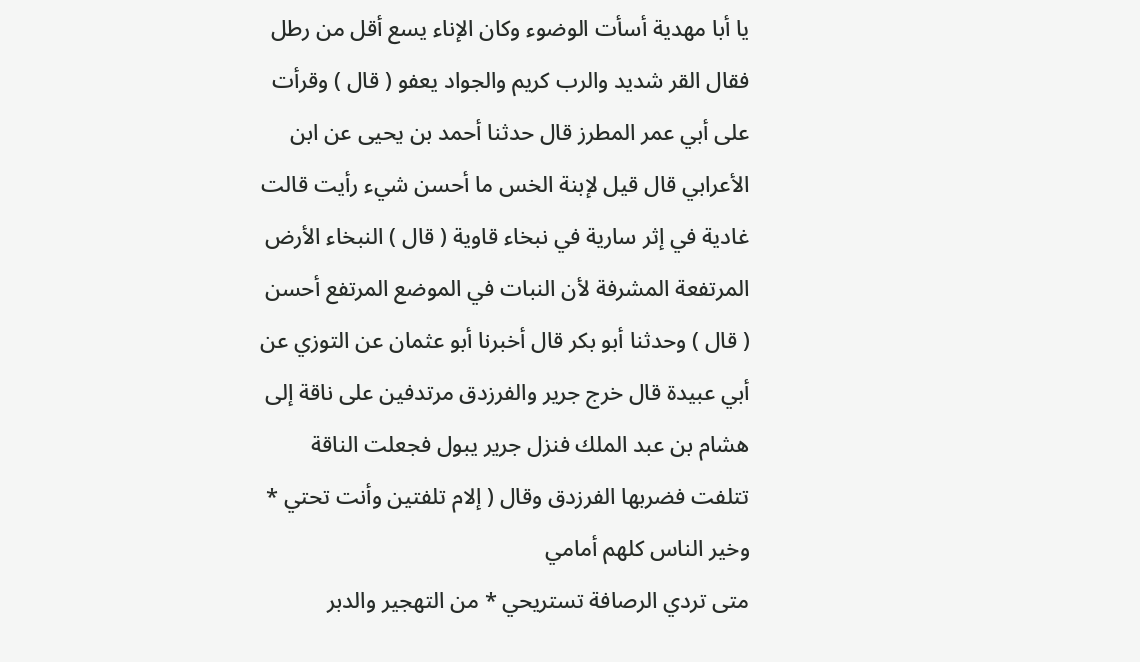يا أبا مهدية أسأت الوضوء وكان الإناء يسع أقل من رطل فقال القر شديد والرب كريم والجواد يعفو ( قال ) وقرأت على أبي عمر المطرز قال حدثنا أحمد بن يحيى عن ابن الأعرابي قال قيل لإبنة الخس ما أحسن شيء رأيت قالت غادية في إثر سارية في نبخاء قاوية ( قال ) النبخاء الأرض المرتفعة المشرفة لأن النبات في الموضع المرتفع أحسن ( قال ) وحدثنا أبو بكر قال أخبرنا أبو عثمان عن التوزي عن أبي عبيدة قال خرج جرير والفرزدق مرتدفين على ناقة إلى هشام بن عبد الملك فنزل جرير يبول فجعلت الناقة تتلفت فضربها الفرزدق وقال ( إلام تلفتين وأنت تحتي * وخير الناس كلهم أمامي
متى تردي الرصافة تستريحي * من التهجير والدبر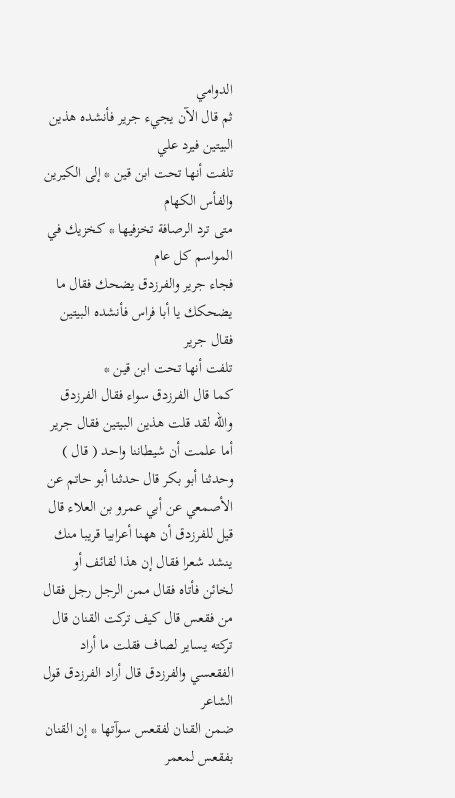الدوامي
ثم قال الآن يجيء جرير فأنشده هذين البيتين فيرد علي
تلفت أنها تحت ابن قين * إلى الكيرين والفأس الكهام
متى ترد الرصافة تخزفيها * كخزيك في المواسم كل عام
فجاء جرير والفرزدق يضحك فقال ما يضحكك يا أبا فراس فأنشده البيتين فقال جرير
تلفت أنها تحت ابن قين *
كما قال الفرزدق سواء فقال الفرزدق والله لقد قلت هذين البيتين فقال جرير أما علمت أن شيطاننا واحد ( قال ) وحدثنا أبو بكر قال حدثنا أبو حاتم عن الأصمعي عن أبي عمرو بن العلاء قال قيل للفرزدق أن ههنا أعرابيا قريبا منك ينشد شعرا فقال إن هذا لقائف أو لخائن فأتاه فقال ممن الرجل رجل فقال من فقعس قال كيف تركت القنان قال تركته يساير لصاف فقلت ما أراد الفقعسي والفرزدق قال أراد الفرزدق قول الشاعر
ضمن القنان لفقعس سوآتها * إن القنان بفقعس لمعمر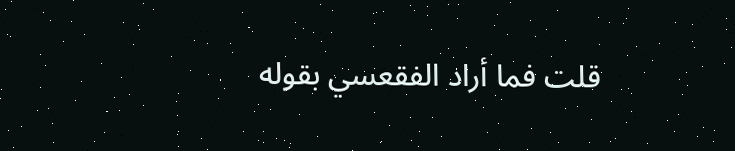قلت فما أراد الفقعسي بقوله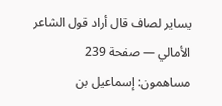يساير لصاف قال أراد قول الشاعر
الأمالي — صفحة 239
مساهمون: إسماعيل بن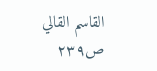القاسم القالي
ص٢٣٩